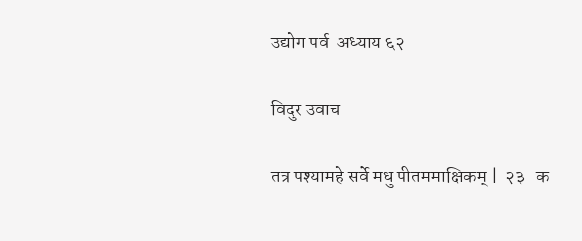उद्योग पर्व  अध्याय ६२

विदुर उवाच

तत्र पश्यामहे सर्वे मधु पीतममाक्षिकम् |  २३   क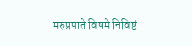मरुप्रपाते विषमे निविष्टं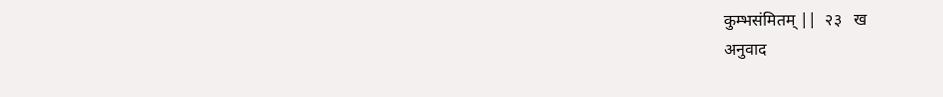कुम्भसंमितम् ||  २३   ख
अनुवाद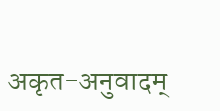अकृत-अनुवादम्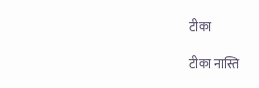टीका

टीका नास्ति